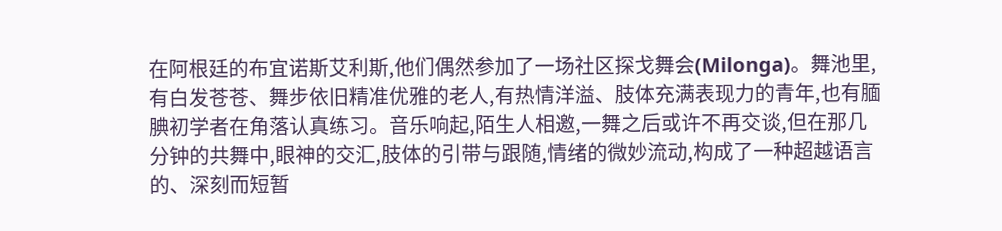在阿根廷的布宜诺斯艾利斯,他们偶然参加了一场社区探戈舞会(Milonga)。舞池里,有白发苍苍、舞步依旧精准优雅的老人,有热情洋溢、肢体充满表现力的青年,也有腼腆初学者在角落认真练习。音乐响起,陌生人相邀,一舞之后或许不再交谈,但在那几分钟的共舞中,眼神的交汇,肢体的引带与跟随,情绪的微妙流动,构成了一种超越语言的、深刻而短暂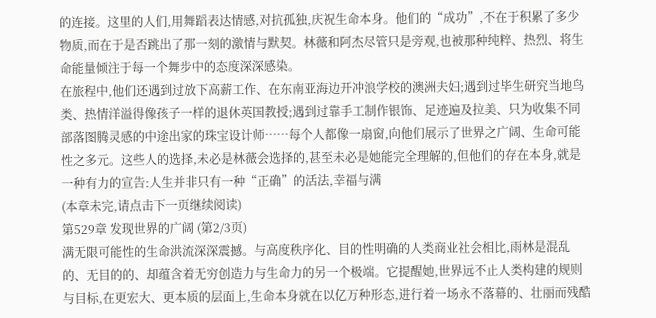的连接。这里的人们,用舞蹈表达情感,对抗孤独,庆祝生命本身。他们的“成功”,不在于积累了多少物质,而在于是否跳出了那一刻的激情与默契。林薇和阿杰尽管只是旁观,也被那种纯粹、热烈、将生命能量倾注于每一个舞步中的态度深深感染。
在旅程中,他们还遇到过放下高薪工作、在东南亚海边开冲浪学校的澳洲夫妇;遇到过毕生研究当地鸟类、热情洋溢得像孩子一样的退休英国教授;遇到过靠手工制作银饰、足迹遍及拉美、只为收集不同部落图腾灵感的中途出家的珠宝设计师……每个人都像一扇窗,向他们展示了世界之广阔、生命可能性之多元。这些人的选择,未必是林薇会选择的,甚至未必是她能完全理解的,但他们的存在本身,就是一种有力的宣告:人生并非只有一种“正确”的活法,幸福与满
(本章未完,请点击下一页继续阅读)
第529章 发现世界的广阔 (第2/3页)
满无限可能性的生命洪流深深震撼。与高度秩序化、目的性明确的人类商业社会相比,雨林是混乱的、无目的的、却蕴含着无穷创造力与生命力的另一个极端。它提醒她,世界远不止人类构建的规则与目标,在更宏大、更本质的层面上,生命本身就在以亿万种形态,进行着一场永不落幕的、壮丽而残酷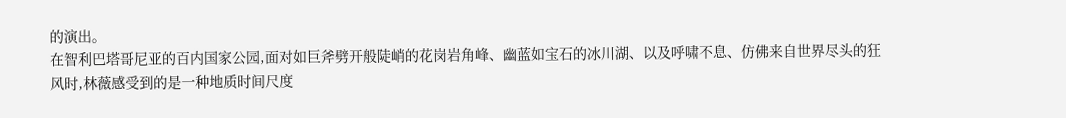的演出。
在智利巴塔哥尼亚的百内国家公园,面对如巨斧劈开般陡峭的花岗岩角峰、幽蓝如宝石的冰川湖、以及呼啸不息、仿佛来自世界尽头的狂风时,林薇感受到的是一种地质时间尺度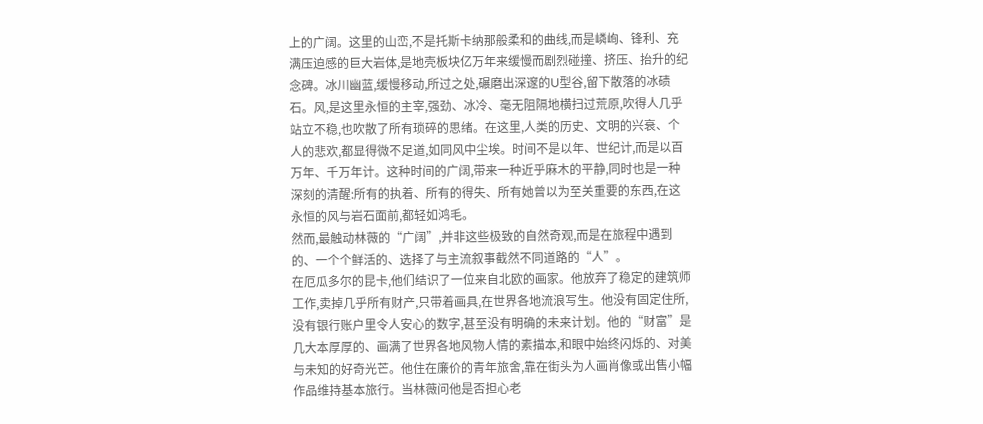上的广阔。这里的山峦,不是托斯卡纳那般柔和的曲线,而是嶙峋、锋利、充满压迫感的巨大岩体,是地壳板块亿万年来缓慢而剧烈碰撞、挤压、抬升的纪念碑。冰川幽蓝,缓慢移动,所过之处,碾磨出深邃的U型谷,留下散落的冰碛石。风,是这里永恒的主宰,强劲、冰冷、毫无阻隔地横扫过荒原,吹得人几乎站立不稳,也吹散了所有琐碎的思绪。在这里,人类的历史、文明的兴衰、个人的悲欢,都显得微不足道,如同风中尘埃。时间不是以年、世纪计,而是以百万年、千万年计。这种时间的广阔,带来一种近乎麻木的平静,同时也是一种深刻的清醒:所有的执着、所有的得失、所有她曾以为至关重要的东西,在这永恒的风与岩石面前,都轻如鸿毛。
然而,最触动林薇的“广阔”,并非这些极致的自然奇观,而是在旅程中遇到的、一个个鲜活的、选择了与主流叙事截然不同道路的“人”。
在厄瓜多尔的昆卡,他们结识了一位来自北欧的画家。他放弃了稳定的建筑师工作,卖掉几乎所有财产,只带着画具,在世界各地流浪写生。他没有固定住所,没有银行账户里令人安心的数字,甚至没有明确的未来计划。他的“财富”是几大本厚厚的、画满了世界各地风物人情的素描本,和眼中始终闪烁的、对美与未知的好奇光芒。他住在廉价的青年旅舍,靠在街头为人画肖像或出售小幅作品维持基本旅行。当林薇问他是否担心老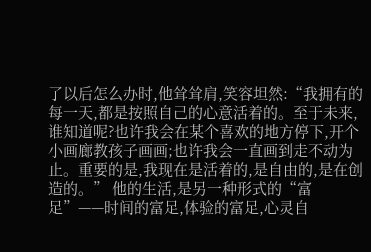了以后怎么办时,他耸耸肩,笑容坦然:“我拥有的每一天,都是按照自己的心意活着的。至于未来,谁知道呢?也许我会在某个喜欢的地方停下,开个小画廊教孩子画画;也许我会一直画到走不动为止。重要的是,我现在是活着的,是自由的,是在创造的。” 他的生活,是另一种形式的“富足”——时间的富足,体验的富足,心灵自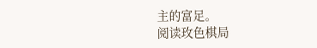主的富足。
阅读玫色棋局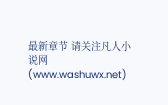最新章节 请关注凡人小说网(www.washuwx.net)